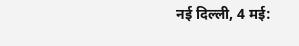नई दिल्ली, 4 मई: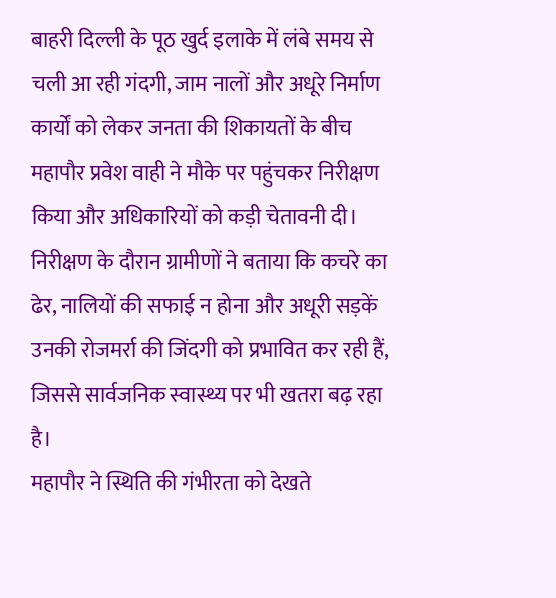बाहरी दिल्ली के पूठ खुर्द इलाके में लंबे समय से चली आ रही गंदगी, जाम नालों और अधूरे निर्माण कार्यों को लेकर जनता की शिकायतों के बीच महापौर प्रवेश वाही ने मौके पर पहुंचकर निरीक्षण किया और अधिकारियों को कड़ी चेतावनी दी।
निरीक्षण के दौरान ग्रामीणों ने बताया कि कचरे का ढेर, नालियों की सफाई न होना और अधूरी सड़कें उनकी रोजमर्रा की जिंदगी को प्रभावित कर रही हैं, जिससे सार्वजनिक स्वास्थ्य पर भी खतरा बढ़ रहा है।
महापौर ने स्थिति की गंभीरता को देखते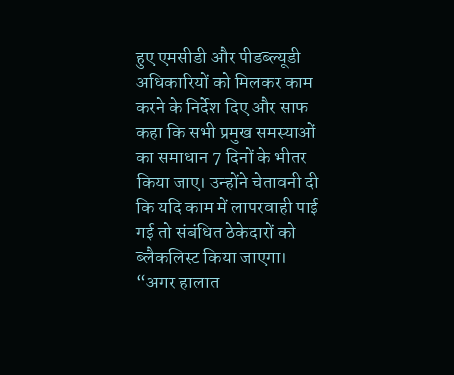हुए एमसीडी और पीडब्ल्यूडी अधिकारियों को मिलकर काम करने के निर्देश दिए और साफ कहा कि सभी प्रमुख समस्याओं का समाधान 7 दिनों के भीतर किया जाए। उन्होंने चेतावनी दी कि यदि काम में लापरवाही पाई गई तो संबंधित ठेकेदारों को ब्लैकलिस्ट किया जाएगा।
“अगर हालात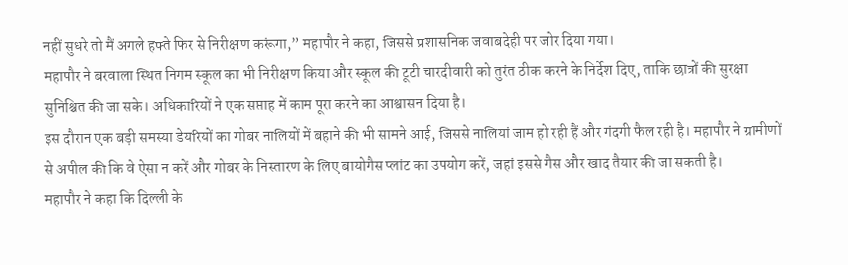नहीं सुधरे तो मैं अगले हफ्ते फिर से निरीक्षण करूंगा,” महापौर ने कहा, जिससे प्रशासनिक जवाबदेही पर जोर दिया गया।
महापौर ने बरवाला स्थित निगम स्कूल का भी निरीक्षण किया और स्कूल की टूटी चारदीवारी को तुरंत ठीक करने के निर्देश दिए, ताकि छात्रों की सुरक्षा सुनिश्चित की जा सके। अधिकारियों ने एक सप्ताह में काम पूरा करने का आश्वासन दिया है।
इस दौरान एक बड़ी समस्या डेयरियों का गोबर नालियों में बहाने की भी सामने आई, जिससे नालियां जाम हो रही हैं और गंदगी फैल रही है। महापौर ने ग्रामीणों से अपील की कि वे ऐसा न करें और गोबर के निस्तारण के लिए बायोगैस प्लांट का उपयोग करें, जहां इससे गैस और खाद तैयार की जा सकती है।
महापौर ने कहा कि दिल्ली के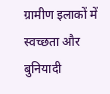ग्रामीण इलाकों में स्वच्छता और बुनियादी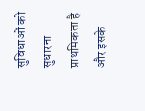सुविधाओं को सुधारना प्राथमिकता है और इसके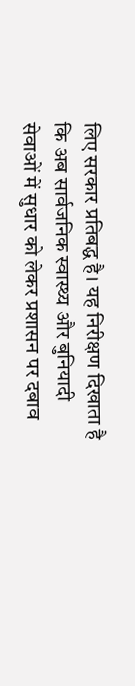लिए सरकार प्रतिबद्ध है। यह निरीक्षण दिखाता है कि अब सार्वजनिक स्वास्थ्य और बुनियादी सेवाओं में सुधार को लेकर प्रशासन पर दबाव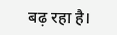बढ़ रहा है।